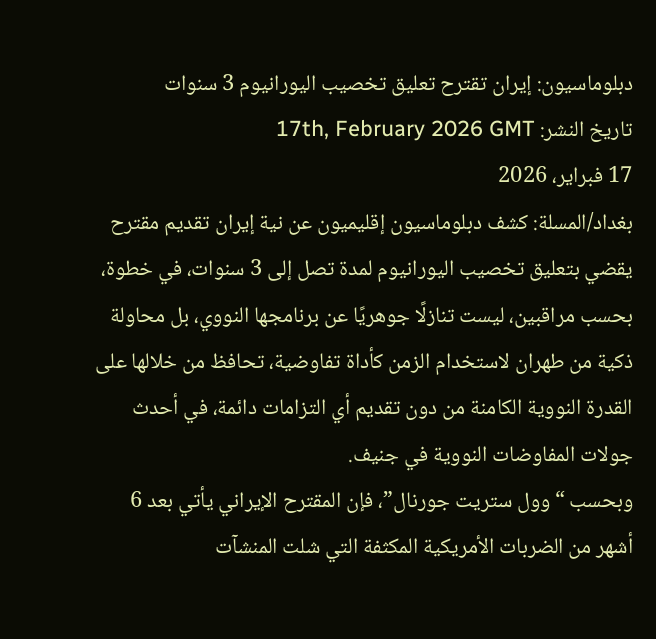دبلوماسيون: إيران تقترح تعليق تخصيب اليورانيوم 3 سنوات
تاريخ النشر: 17th, February 2026 GMT
17 فبراير، 2026
بغداد/المسلة: كشف دبلوماسيون إقليميون عن نية إيران تقديم مقترح يقضي بتعليق تخصيب اليورانيوم لمدة تصل إلى 3 سنوات، في خطوة، بحسب مراقبين، ليست تنازلًا جوهريًا عن برنامجها النووي، بل محاولة ذكية من طهران لاستخدام الزمن كأداة تفاوضية، تحافظ من خلالها على القدرة النووية الكامنة من دون تقديم أي التزامات دائمة، في أحدث جولات المفاوضات النووية في جنيف.
وبحسب “وول ستريت جورنال”، فإن المقترح الإيراني يأتي بعد 6 أشهر من الضربات الأمريكية المكثفة التي شلت المنشآت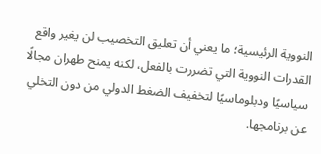النووية الرئيسية؛ ما يعني أن تعليق التخصيب لن يغير واقع القدرات النووية التي تضررت بالفعل، لكنه يمنح طهران مجالًا سياسيًا ودبلوماسيًا لتخفيف الضغط الدولي من دون التخلي عن برنامجها.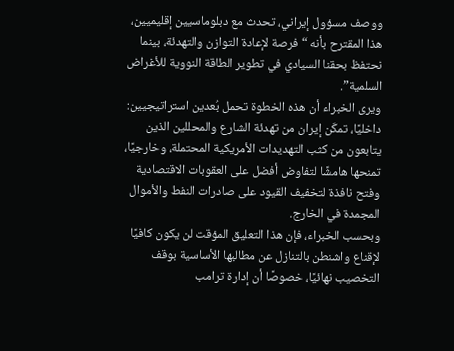ووصف مسؤول إيراني، تحدث مع دبلوماسيين إقليميين، هذا المقترح بأنه “فرصة لإعادة التوازن والتهدئة، بينما نحتفظ بحقنا السيادي في تطوير الطاقة النووية للأغراض السلمية”.
ويرى الخبراء أن هذه الخطوة تحمل بُعدين استراتيجيين: داخليًا، تمكّن إيران من تهدئة الشارع والمحللين الذين يتابعون من كثب التهديدات الأمريكية المحتملة، وخارجيًا، تمنحها هامشًا لتفاوض أفضل على العقوبات الاقتصادية وفتح نافذة لتخفيف القيود على صادرات النفط والأموال المجمدة في الخارج.
وبحسب الخبراء، فإن هذا التعليق المؤقت لن يكون كافيًا لإقناع واشنطن بالتنازل عن مطالبها الأساسية بوقف التخصيب نهائيًا، خصوصًا أن إدارة ترامب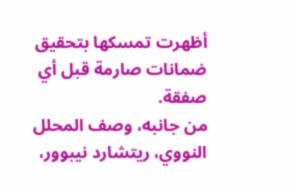أظهرت تمسكها بتحقيق ضمانات صارمة قبل أي صفقة.
من جانبه، وصف المحلل النووي، ريتشارد نيبوور،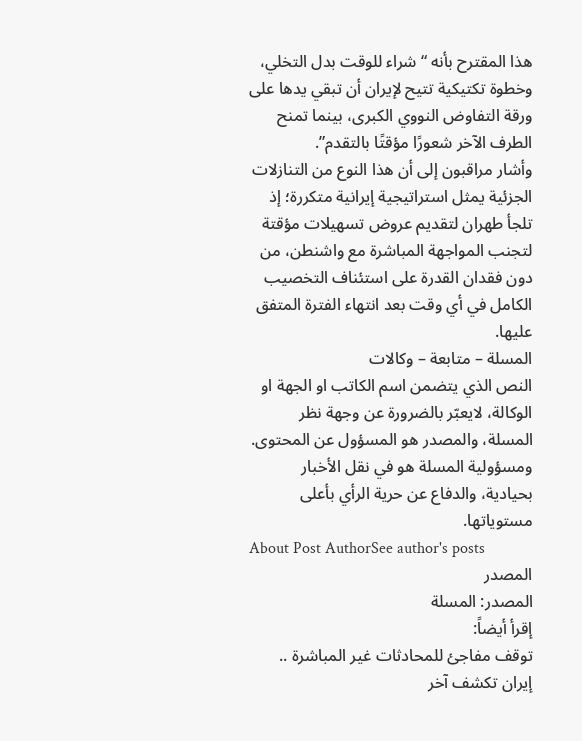هذا المقترح بأنه “شراء للوقت بدل التخلي، وخطوة تكتيكية تتيح لإيران أن تبقي يدها على ورقة التفاوض النووي الكبرى، بينما تمنح الطرف الآخر شعورًا مؤقتًا بالتقدم”.
وأشار مراقبون إلى أن هذا النوع من التنازلات الجزئية يمثل استراتيجية إيرانية متكررة؛ إذ تلجأ طهران لتقديم عروض تسهيلات مؤقتة لتجنب المواجهة المباشرة مع واشنطن، من دون فقدان القدرة على استئناف التخصيب الكامل في أي وقت بعد انتهاء الفترة المتفق عليها.
المسلة – متابعة – وكالات
النص الذي يتضمن اسم الكاتب او الجهة او الوكالة، لايعبّر بالضرورة عن وجهة نظر المسلة، والمصدر هو المسؤول عن المحتوى. ومسؤولية المسلة هو في نقل الأخبار بحيادية، والدفاع عن حرية الرأي بأعلى مستوياتها.
About Post AuthorSee author's posts
المصدر
المصدر: المسلة
إقرأ أيضاً:
توقف مفاجئ للمحادثات غير المباشرة .. إيران تكشف آخر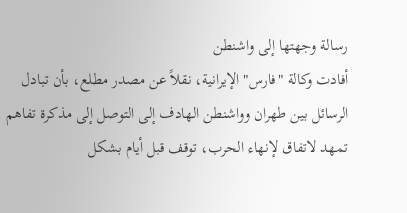رسالة وجهتها إلى واشنطن
أفادت وكالة "فارس" الإيرانية، نقلاً عن مصدر مطلع، بأن تبادل الرسائل بين طهران وواشنطن الهادف إلى التوصل إلى مذكرة تفاهم تمهد لاتفاق لإنهاء الحرب، توقف قبل أيام بشكل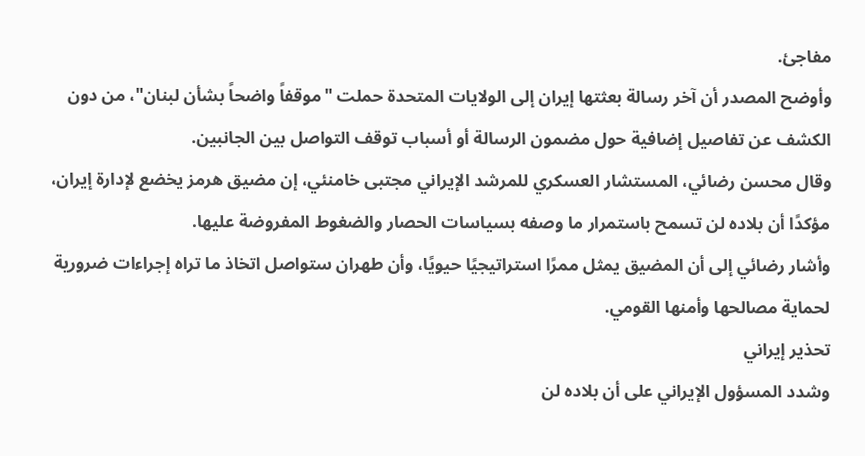مفاجئ.
وأوضح المصدر أن آخر رسالة بعثتها إيران إلى الولايات المتحدة حملت "موقفاً واضحاً بشأن لبنان"، من دون الكشف عن تفاصيل إضافية حول مضمون الرسالة أو أسباب توقف التواصل بين الجانبين.
وقال محسن رضائي، المستشار العسكري للمرشد الإيراني مجتبى خامنئي، إن مضيق هرمز يخضع لإدارة إيران، مؤكدًا أن بلاده لن تسمح باستمرار ما وصفه بسياسات الحصار والضغوط المفروضة عليها.
وأشار رضائي إلى أن المضيق يمثل ممرًا استراتيجيًا حيويًا، وأن طهران ستواصل اتخاذ ما تراه إجراءات ضرورية لحماية مصالحها وأمنها القومي.
تحذير إيراني
وشدد المسؤول الإيراني على أن بلاده لن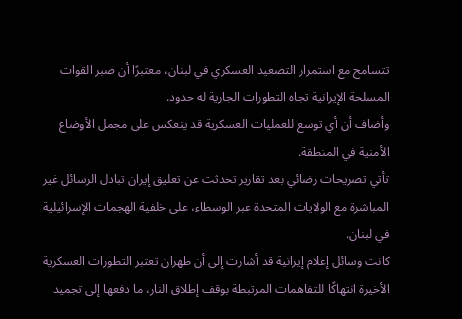تتسامح مع استمرار التصعيد العسكري في لبنان، معتبرًا أن صبر القوات المسلحة الإيرانية تجاه التطورات الجارية له حدود.
وأضاف أن أي توسع للعمليات العسكرية قد ينعكس على مجمل الأوضاع الأمنية في المنطقة.
تأتي تصريحات رضائي بعد تقارير تحدثت عن تعليق إيران تبادل الرسائل غير المباشرة مع الولايات المتحدة عبر الوسطاء، على خلفية الهجمات الإسرائيلية في لبنان.
كانت وسائل إعلام إيرانية قد أشارت إلى أن طهران تعتبر التطورات العسكرية الأخيرة انتهاكًا للتفاهمات المرتبطة بوقف إطلاق النار، ما دفعها إلى تجميد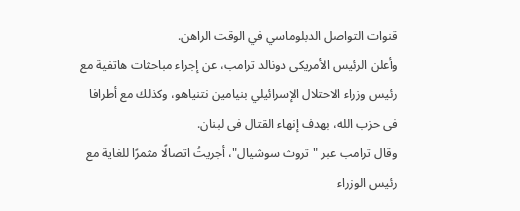قنوات التواصل الدبلوماسي في الوقت الراهن.
وأعلن الرئيس الأمريكى دونالد ترامب، عن إجراء مباحثات هاتفية مع رئيس وزراء الاحتلال الإسرائيلي بنيامين نتنياهو، وكذلك مع أطرافا فى حزب الله، بهدف إنهاء القتال فى لبنان.
وقال ترامب عبر "تروث سوشيال"، أجريتُ اتصالًا مثمرًا للغاية مع رئيس الوزراء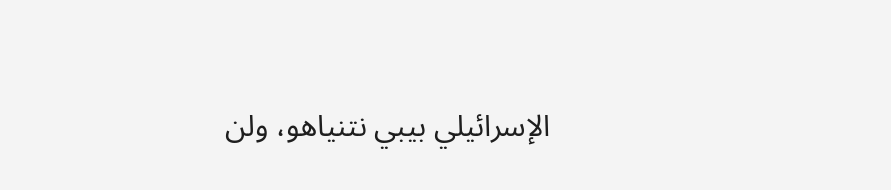الإسرائيلي بيبي نتنياهو، ولن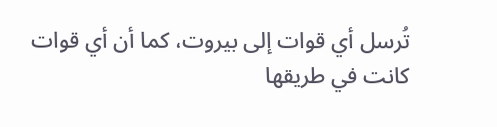تُرسل أي قوات إلى بيروت، كما أن أي قوات كانت في طريقها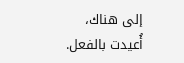إلى هناك، أُعيدت بالفعل.